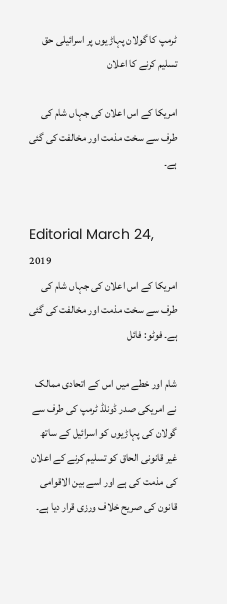ٹرمپ کا گولان پہاڑیوں پر اسرائیلی حق تسلیم کرنے کا اعلان

امریکا کے اس اعلان کی جہاں شام کی طرف سے سخت مذمت اور مخالفت کی گئی ہے۔


Editorial March 24, 2019
امریکا کے اس اعلان کی جہاں شام کی طرف سے سخت مذمت اور مخالفت کی گئی ہے۔ فوٹو: فائل

شام اور خطے میں اس کے اتحادی ممالک نے امریکی صدر ڈونلڈ ٹرمپ کی طرف سے گولان کی پہاڑیوں کو اسرائیل کے ساتھ غیر قانونی الحاق کو تسلیم کرنے کے اعلان کی مذمت کی ہے اور اسے بین الاقوامی قانون کی صریح خلاف ورزی قرار دیا ہے۔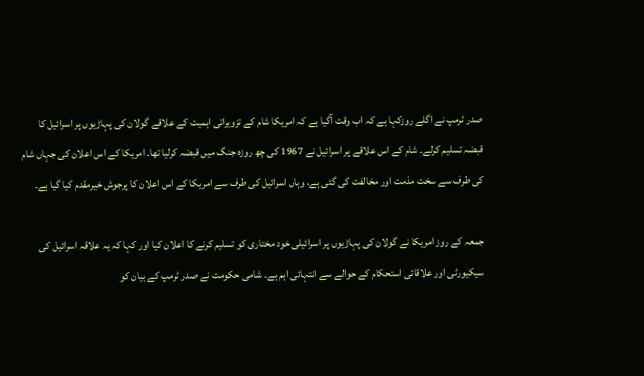صدر ٹرمپ نے اگلے روزکہا ہے کہ اب وقت آگیا ہے کہ امریکا شام کے تزویراتی اہمیت کے علاقے گولان کی پہاڑیوں پر اسرائیل کا قبضہ تسلیم کرلے۔ شام کے اس علاقے پر اسرائیل نے 1967 کی چھ روزہ جنگ میں قبضہ کرلیا تھا۔ امریکا کے اس اعلان کی جہاں شام کی طرف سے سخت مذمت اور مخالفت کی گئی ہے، وہاں اسرائیل کی طرف سے امریکا کے اس اعلان کا پرجوش خیرمقدم کیا گیا ہے۔

جمعہ کے روز امریکا نے گولان کی پہاڑیوں پر اسرائیلی خود مختاری کو تسلیم کرنے کا اعلان کیا اور کہا کہ یہ علاقہ اسرائیل کی سیکیورٹی اور علاقائی استحکام کے حوالے سے انتہائی اہم ہے۔ شامی حکومت نے صدر ٹرمپ کے بیان کو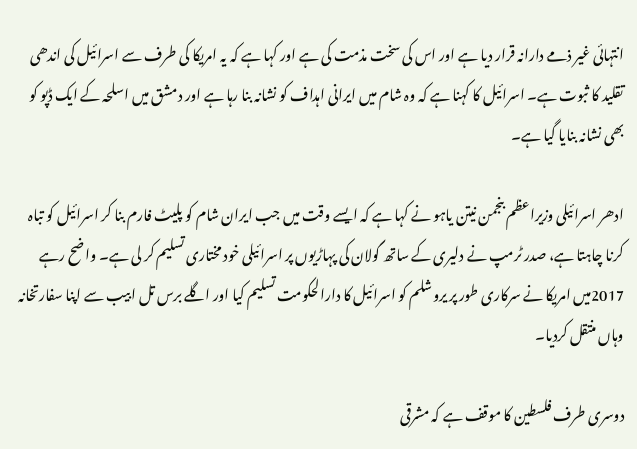انتہائی غیر ذمے دارانہ قرار دیا ہے اور اس کی سخت مذمت کی ہے اور کہا ہے کہ یہ امریکا کی طرف سے اسرائیل کی اندھی تقلید کا ثبوت ہے۔ اسرائیل کا کہنا ہے کہ وہ شام میں ایرانی اہداف کو نشانہ بنا رہا ہے اور دمشق میں اسلحہ کے ایک ڈپو کو بھی نشانہ بنایا گیا ہے۔

ادھر اسرائیلی وزیراعظم بنجمن نیتن یاہو نے کہا ہے کہ ایسے وقت میں جب ایران شام کو پلیٹ فارم بنا کر اسرائیل کو تباہ کرنا چاہتا ہے، صدر ٹرمپ نے دلیری کے ساتھ گولان کی پہاڑیوں پر اسرائیلی خود مختاری تسلیم کر لی ہے۔ واضح رہے 2017میں امریکا نے سرکاری طور پر یروشلم کو اسرائیل کا دارالحکومت تسلیم کیا اور اگلے برس تل ابیب سے اپنا سفارتخانہ وہاں منتقل کردیا۔

دوسری طرف فلسطین کا موقف ہے کہ مشرقی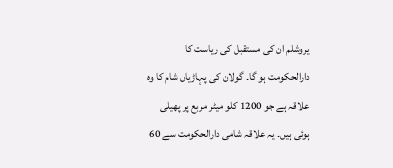یروشلم ان کی مستقبل کی ریاست کا دارالحکومت ہو گا۔ گولان کی پہاڑیاں شام کا وہ علاقہ ہے جو 1200 کلو میٹر مربع پر پھیلی ہوئی ہیں۔ یہ علاقہ شامی دارالحکومت سے 60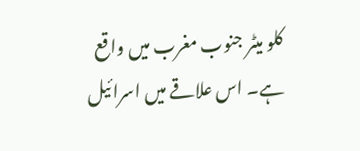کلو میٹر جنوب مغرب میں واقع ہے۔ اس علاقے میں اسرائیل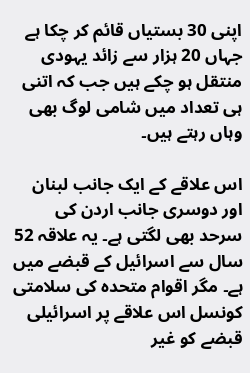اپنی 30 بستیاں قائم کر چکا ہے جہاں 20 ہزار سے زائد یہودی منتقل ہو چکے ہیں جب کہ اتنی ہی تعداد میں شامی لوگ بھی وہاں رہتے ہیں۔

اس علاقے کے ایک جانب لبنان اور دوسری جانب اردن کی سرحد بھی لگتی ہے۔ یہ علاقہ 52 سال سے اسرائیل کے قبضے میں ہے۔ مگر اقوام متحدہ کی سلامتی کونسل اس علاقے پر اسرائیلی قبضے کو غیر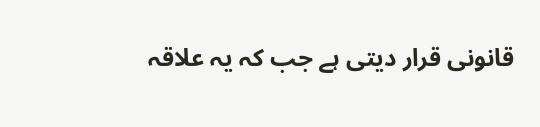قانونی قرار دیتی ہے جب کہ یہ علاقہ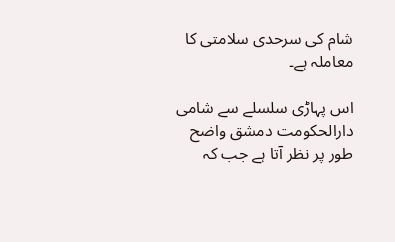شام کی سرحدی سلامتی کا معاملہ ہے۔

اس پہاڑی سلسلے سے شامی دارالحکومت دمشق واضح طور پر نظر آتا ہے جب کہ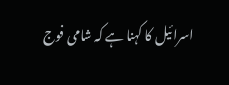اسرائیل کا کہنا ہے کہ شامی فوج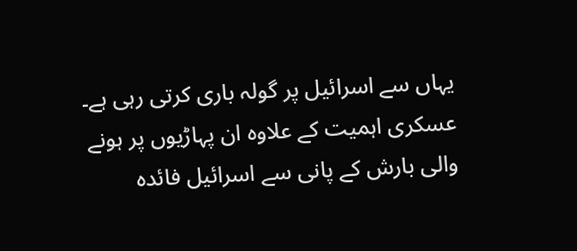یہاں سے اسرائیل پر گولہ باری کرتی رہی ہے۔ عسکری اہمیت کے علاوہ ان پہاڑیوں پر ہونے والی بارش کے پانی سے اسرائیل فائدہ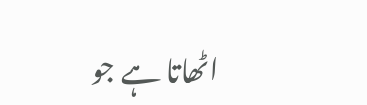اٹھاتا ہے جو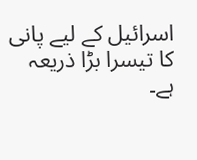اسرائیل کے لیے پانی کا تیسرا بڑا ذریعہ ہے۔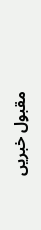مقبول خبریں